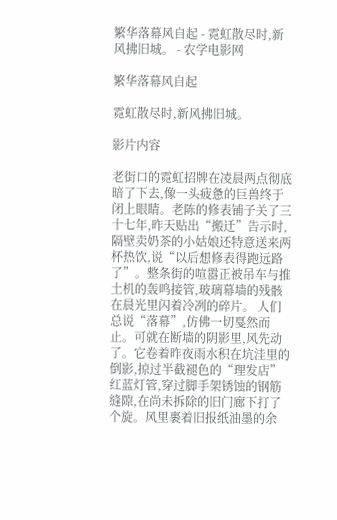繁华落幕风自起 - 霓虹散尽时,新风拂旧城。 - 农学电影网

繁华落幕风自起

霓虹散尽时,新风拂旧城。

影片内容

老街口的霓虹招牌在凌晨两点彻底暗了下去,像一头疲惫的巨兽终于闭上眼睛。老陈的修表铺子关了三十七年,昨天贴出“搬迁”告示时,隔壁卖奶茶的小姑娘还特意送来两杯热饮,说“以后想修表得跑远路了”。整条街的喧嚣正被吊车与推土机的轰鸣接管,玻璃幕墙的残骸在晨光里闪着冷冽的碎片。 人们总说“落幕”,仿佛一切戛然而止。可就在断墙的阴影里,风先动了。它卷着昨夜雨水积在坑洼里的倒影,掠过半截褪色的“理发店”红蓝灯管,穿过脚手架锈蚀的钢筋缝隙,在尚未拆除的旧门廊下打了个旋。风里裹着旧报纸油墨的余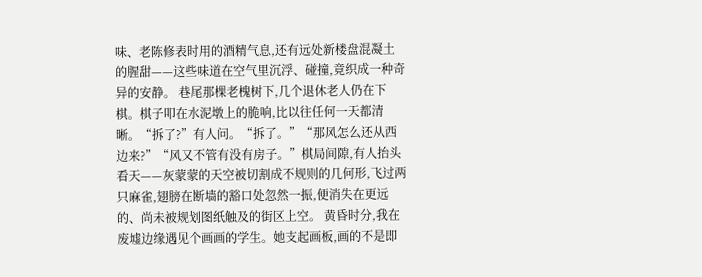味、老陈修表时用的酒精气息,还有远处新楼盘混凝土的腥甜——这些味道在空气里沉浮、碰撞,竟织成一种奇异的安静。 巷尾那棵老槐树下,几个退休老人仍在下棋。棋子叩在水泥墩上的脆响,比以往任何一天都清晰。“拆了?”有人问。“拆了。”“那风怎么还从西边来?”“风又不管有没有房子。”棋局间隙,有人抬头看天——灰蒙蒙的天空被切割成不规则的几何形,飞过两只麻雀,翅膀在断墙的豁口处忽然一振,便消失在更远的、尚未被规划图纸触及的街区上空。 黄昏时分,我在废墟边缘遇见个画画的学生。她支起画板,画的不是即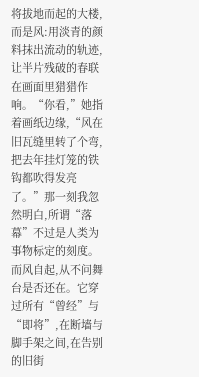将拔地而起的大楼,而是风:用淡青的颜料抹出流动的轨迹,让半片残破的春联在画面里猎猎作响。“你看,”她指着画纸边缘,“风在旧瓦缝里转了个弯,把去年挂灯笼的铁钩都吹得发亮了。”那一刻我忽然明白,所谓“落幕”不过是人类为事物标定的刻度。而风自起,从不问舞台是否还在。它穿过所有“曾经”与“即将”,在断墙与脚手架之间,在告别的旧街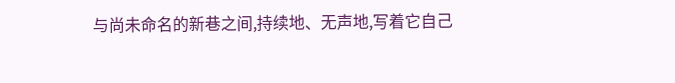与尚未命名的新巷之间,持续地、无声地,写着它自己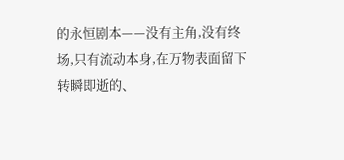的永恒剧本——没有主角,没有终场,只有流动本身,在万物表面留下转瞬即逝的、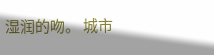湿润的吻。 城市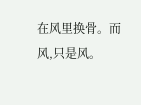在风里换骨。而风,只是风。